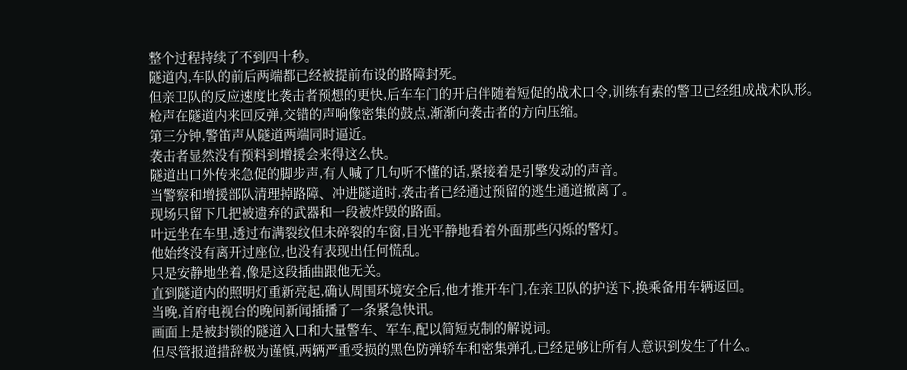整个过程持续了不到四十秒。
隧道内,车队的前后两端都已经被提前布设的路障封死。
但亲卫队的反应速度比袭击者预想的更快,后车车门的开启伴随着短促的战术口令,训练有素的警卫已经组成战术队形。
枪声在隧道内来回反弹,交错的声响像密集的鼓点,渐渐向袭击者的方向压缩。
第三分钟,警笛声从隧道两端同时逼近。
袭击者显然没有预料到增援会来得这么快。
隧道出口外传来急促的脚步声,有人喊了几句听不懂的话,紧接着是引擎发动的声音。
当警察和增援部队清理掉路障、冲进隧道时,袭击者已经通过预留的逃生通道撤离了。
现场只留下几把被遗弃的武器和一段被炸毁的路面。
叶远坐在车里,透过布满裂纹但未碎裂的车窗,目光平静地看着外面那些闪烁的警灯。
他始终没有离开过座位,也没有表现出任何慌乱。
只是安静地坐着,像是这段插曲跟他无关。
直到隧道内的照明灯重新亮起,确认周围环境安全后,他才推开车门,在亲卫队的护送下,换乘备用车辆返回。
当晚,首府电视台的晚间新闻插播了一条紧急快讯。
画面上是被封锁的隧道入口和大量警车、军车,配以简短克制的解说词。
但尽管报道措辞极为谨慎,两辆严重受损的黑色防弹轿车和密集弹孔,已经足够让所有人意识到发生了什么。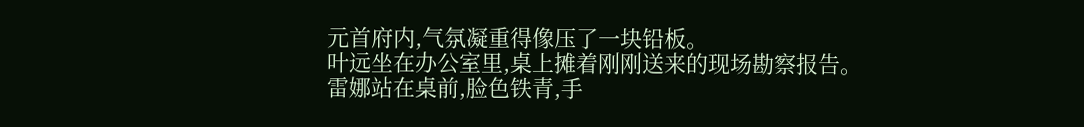元首府内,气氛凝重得像压了一块铅板。
叶远坐在办公室里,桌上摊着刚刚送来的现场勘察报告。
雷娜站在桌前,脸色铁青,手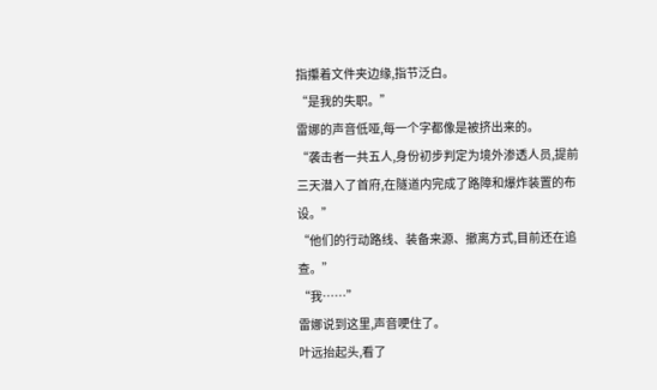指攥着文件夹边缘,指节泛白。
“是我的失职。”
雷娜的声音低哑,每一个字都像是被挤出来的。
“袭击者一共五人,身份初步判定为境外渗透人员,提前三天潜入了首府,在隧道内完成了路障和爆炸装置的布设。”
“他们的行动路线、装备来源、撤离方式,目前还在追查。”
“我……”
雷娜说到这里,声音哽住了。
叶远抬起头,看了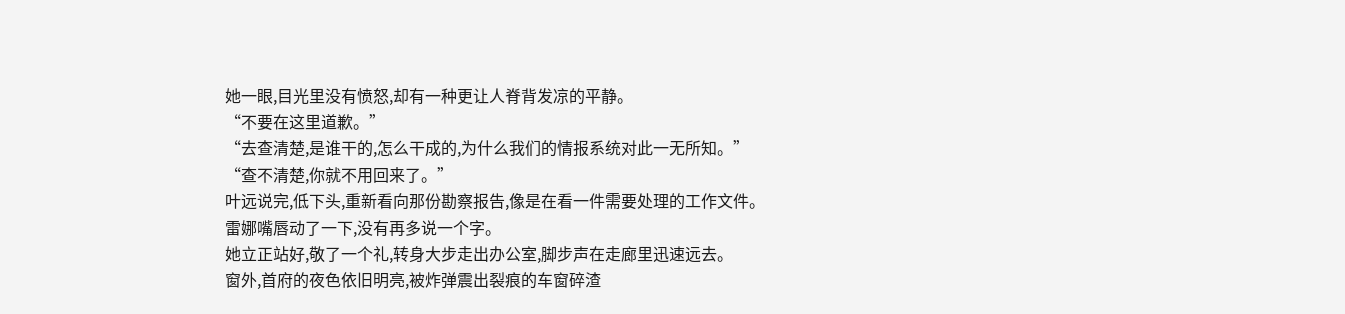她一眼,目光里没有愤怒,却有一种更让人脊背发凉的平静。
“不要在这里道歉。”
“去查清楚,是谁干的,怎么干成的,为什么我们的情报系统对此一无所知。”
“查不清楚,你就不用回来了。”
叶远说完,低下头,重新看向那份勘察报告,像是在看一件需要处理的工作文件。
雷娜嘴唇动了一下,没有再多说一个字。
她立正站好,敬了一个礼,转身大步走出办公室,脚步声在走廊里迅速远去。
窗外,首府的夜色依旧明亮,被炸弹震出裂痕的车窗碎渣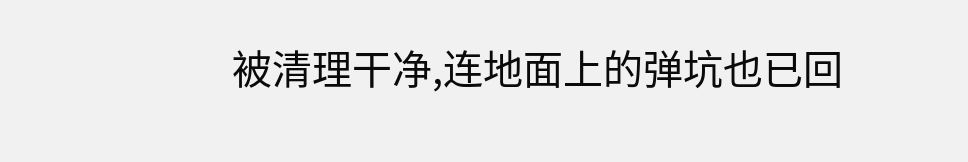被清理干净,连地面上的弹坑也已回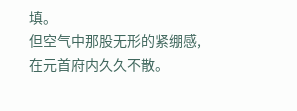填。
但空气中那股无形的紧绷感,在元首府内久久不散。